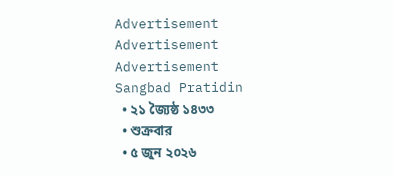Advertisement
Advertisement
Advertisement
Sangbad Pratidin
  • ২১ জ্যৈষ্ঠ ১৪৩৩
  • শুক্রবার
  • ৫ জুন ২০২৬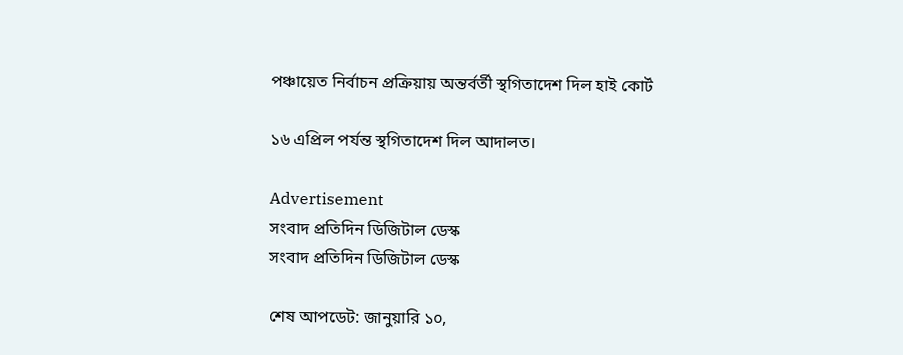পঞ্চায়েত নির্বাচন প্রক্রিয়ায় অন্তর্বর্তী স্থগিতাদেশ দিল হাই কোর্ট

১৬ এপ্রিল পর্যন্ত স্থগিতাদেশ দিল আদালত।

Advertisement
সংবাদ প্রতিদিন ডিজিটাল ডেস্ক
সংবাদ প্রতিদিন ডিজিটাল ডেস্ক

শেষ আপডেট: জানুয়ারি ১০,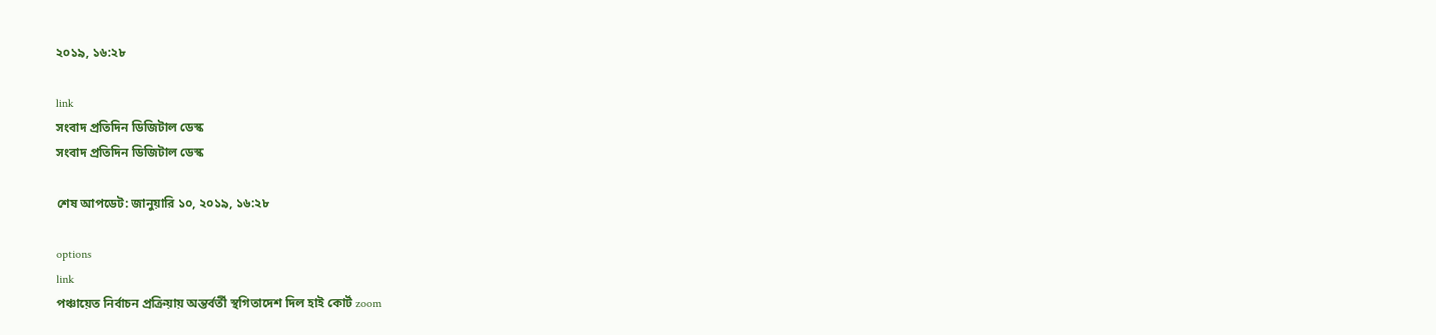২০১৯, ১৬:২৮

link
সংবাদ প্রতিদিন ডিজিটাল ডেস্ক
সংবাদ প্রতিদিন ডিজিটাল ডেস্ক

শেষ আপডেট: জানুয়ারি ১০, ২০১৯, ১৬:২৮

options
link
পঞ্চায়েত নির্বাচন প্রক্রিয়ায় অন্তর্বর্তী স্থগিতাদেশ দিল হাই কোর্ট zoom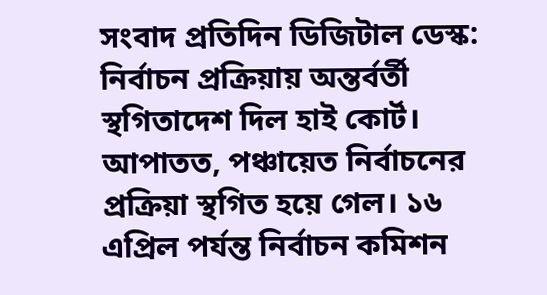সংবাদ প্রতিদিন ডিজিটাল ডেস্ক: নির্বাচন প্রক্রিয়ায় অন্তর্বর্তী স্থগিতাদেশ দিল হাই কোর্ট। আপাতত, পঞ্চায়েত নির্বাচনের প্রক্রিয়া স্থগিত হয়ে গেল। ১৬ এপ্রিল পর্যন্ত নির্বাচন কমিশন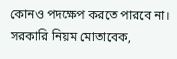কোনও পদক্ষেপ করতে পারবে না। সরকারি নিয়ম মোতাবেক,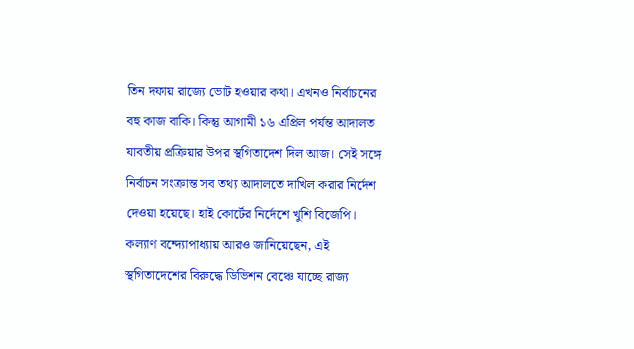তিন দফায় রাজ্যে ভোট হওয়ার কথা। এখনও নির্বাচনের বহু কাজ বাকি। কিন্তু আগামী ১৬ এপ্রিল পর্যন্ত আদালত যাবতীয় প্রক্রিয়ার উপর স্থগিতাদেশ দিল আজ। সেই সঙ্গে নির্বাচন সংক্রান্ত সব তথ্য আদালতে দাখিল করার নির্দেশ দেওয়া হয়েছে। হাই কোর্টের নির্দেশে খুশি বিজেপি। কল্যাণ বন্দ্যোপাধ্যায় আরও জানিয়েছেন, এই স্থগিতাদেশের বিরুদ্ধে ডিভিশন বেঞ্চে যাচ্ছে রাজ্য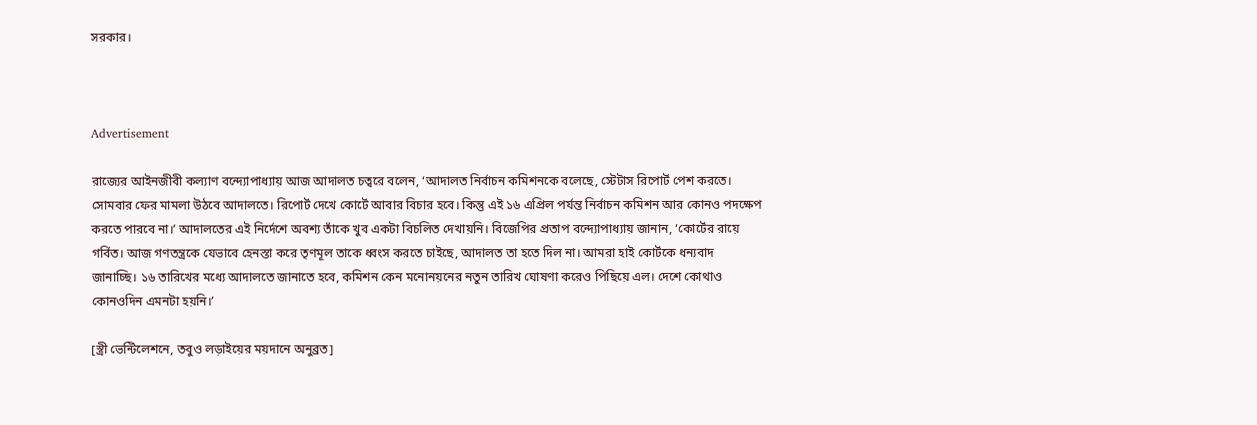সরকার।



Advertisement

রাজ্যের আইনজীবী কল্যাণ বন্দ্যোপাধ্যায় আজ আদালত চত্বরে বলেন, ‘আদালত নির্বাচন কমিশনকে বলেছে, স্টেটাস রিপোর্ট পেশ করতে। সোমবার ফের মামলা উঠবে আদালতে। রিপোর্ট দেখে কোর্টে আবার বিচার হবে। কিন্তু এই ১৬ এপ্রিল পর্যন্ত নির্বাচন কমিশন আর কোনও পদক্ষেপ করতে পারবে না।’ আদালতের এই নির্দেশে অবশ্য তাঁকে খুব একটা বিচলিত দেখায়নি। বিজেপির প্রতাপ বন্দ্যোপাধ্যায় জানান, ‘কোর্টের রায়ে গর্বিত। আজ গণতন্ত্রকে যেভাবে হেনস্তা করে তৃণমূল তাকে ধ্বংস করতে চাইছে, আদালত তা হতে দিল না। আমরা হাই কোর্টকে ধন্যবাদ জানাচ্ছি। ১৬ তারিখের মধ্যে আদালতে জানাতে হবে, কমিশন কেন মনোনয়নের নতুন তারিখ ঘোষণা করেও পিছিয়ে এল। দেশে কোথাও কোনওদিন এমনটা হয়নি।’

[স্ত্রী ভেন্টিলেশনে, তবুও লড়াইয়ের ময়দানে অনুব্রত]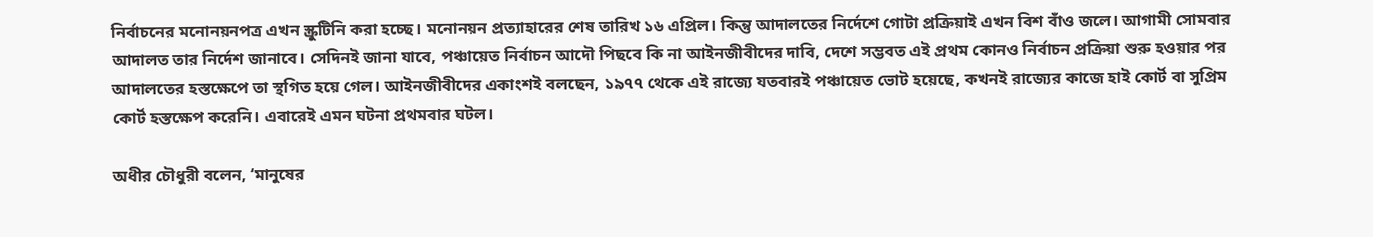নির্বাচনের মনোনয়নপত্র এখন স্ক্রুটিনি করা হচ্ছে। মনোনয়ন প্রত্যাহারের শেষ তারিখ ১৬ এপ্রিল। কিন্তু আদালতের নির্দেশে গোটা প্রক্রিয়াই এখন বিশ বাঁও জলে। আগামী সোমবার আদালত তার নির্দেশ জানাবে। সেদিনই জানা যাবে, পঞ্চায়েত নির্বাচন আদৌ পিছবে কি না আইনজীবীদের দাবি, দেশে সম্ভবত এই প্রথম কোনও নির্বাচন প্রক্রিয়া শুরু হওয়ার পর আদালতের হস্তক্ষেপে তা স্থগিত হয়ে গেল। আইনজীবীদের একাংশই বলছেন, ১৯৭৭ থেকে এই রাজ্যে যতবারই পঞ্চায়েত ভোট হয়েছে, কখনই রাজ্যের কাজে হাই কোর্ট বা সুপ্রিম কোর্ট হস্তক্ষেপ করেনি। এবারেই এমন ঘটনা প্রথমবার ঘটল।

অধীর চৌধুরী বলেন, ‘মানুষের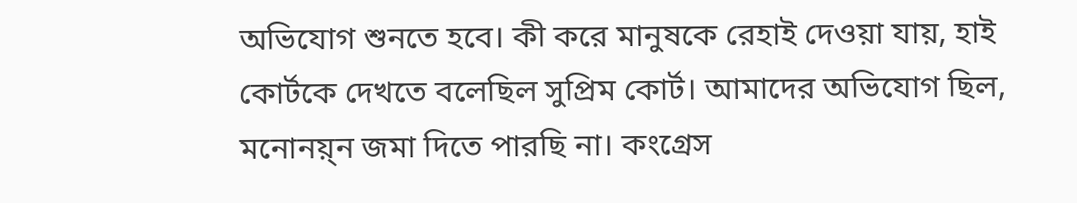অভিযোগ শুনতে হবে। কী করে মানুষকে রেহাই দেওয়া যায়, হাই কোর্টকে দেখতে বলেছিল সুপ্রিম কোর্ট। আমাদের অভিযোগ ছিল, মনোনয়্ন জমা দিতে পারছি না। কংগ্রেস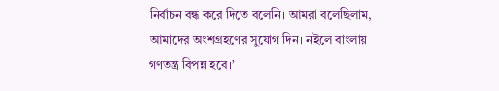নির্বাচন বন্ধ করে দিতে বলেনি। আমরা বলেছিলাম, আমাদের অংশগ্রহণের সুযোগ দিন। নইলে বাংলায় গণতন্ত্র বিপন্ন হবে।’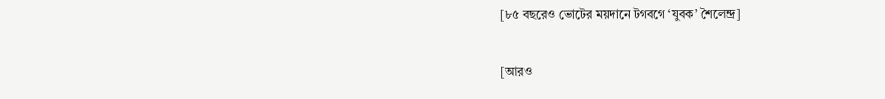[৮৫ বছরেও ভোটের ময়দানে টগবগে ‘যুবক’ শৈলেন্দ্র]

[আরও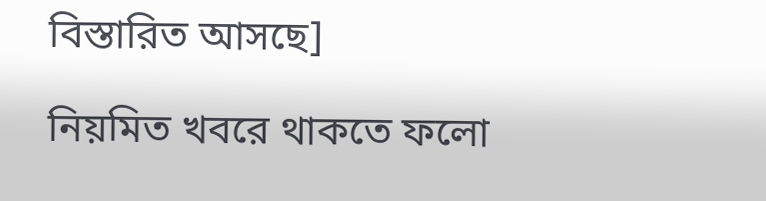বিস্তারিত আসছে]

নিয়মিত খবরে থাকতে ফলো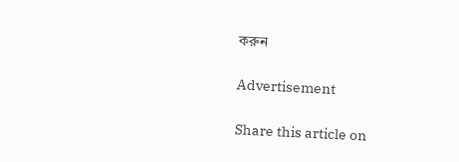করুন

Advertisement

Share this article on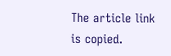The article link is copied.